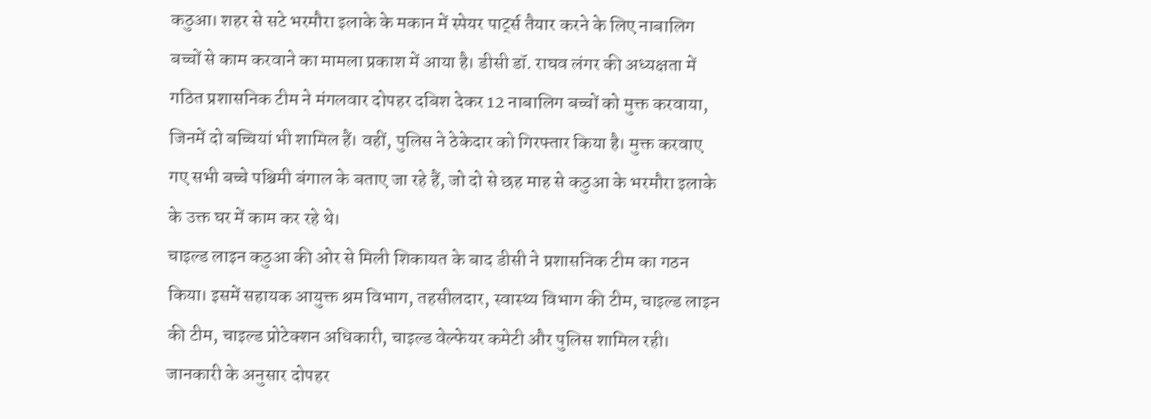कठुआ। शहर से सटे भरमौरा इलाके के मकान में स्पेयर पार्ट्स तैयार करने के लिए नाबालिग बच्चों से काम करवाने का मामला प्रकाश में आया है। डीसी डॉ. राघव लंगर की अध्यक्षता में गठित प्रशासनिक टीम ने मंगलवार दोपहर दबिश देकर 12 नाबालिग बच्चों को मुक्त करवाया, जिनमें दो बच्चियां भी शामिल हैं। वहीं, पुलिस ने ठेकेदार को गिरफ्तार किया है। मुक्त करवाए गए सभी बच्चे पश्चिमी बंगाल के बताए जा रहे हैं, जो दो से छह माह से कठुआ के भरमौरा इलाके के उक्त घर में काम कर रहे थे।
चाइल्ड लाइन कठुआ की ओर से मिली शिकायत के बाद डीसी ने प्रशासनिक टीम का गठन किया। इसमें सहायक आयुक्त श्रम विभाग, तहसीलदार, स्वास्थ्य विभाग की टीम, चाइल्ड लाइन की टीम, चाइल्ड प्रोटेक्शन अधिकारी, चाइल्ड वेल्फेयर कमेटी और पुलिस शामिल रही। जानकारी के अनुसार दोपहर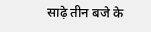साढ़े तीन बजे के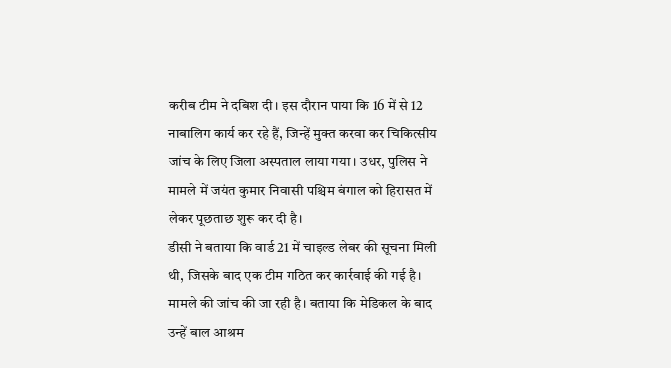करीब टीम ने दबिश दी। इस दौरान पाया कि 16 में से 12 नाबालिग कार्य कर रहे हैं, जिन्हें मुक्त करवा कर चिकित्सीय जांच के लिए जिला अस्पताल लाया गया। उधर, पुलिस ने मामले में जयंत कुमार निवासी पश्चिम बंगाल को हिरासत में लेकर पूछताछ शुरू कर दी है।
डीसी ने बताया कि वार्ड 21 में चाइल्ड लेबर की सूचना मिली थी, जिसके बाद एक टीम गठित कर कार्रवाई की गई है। मामले की जांच की जा रही है। बताया कि मेडिकल के बाद उन्हें बाल आश्रम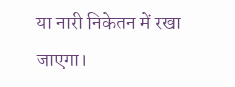या नारी निकेतन में रखा जाएगा।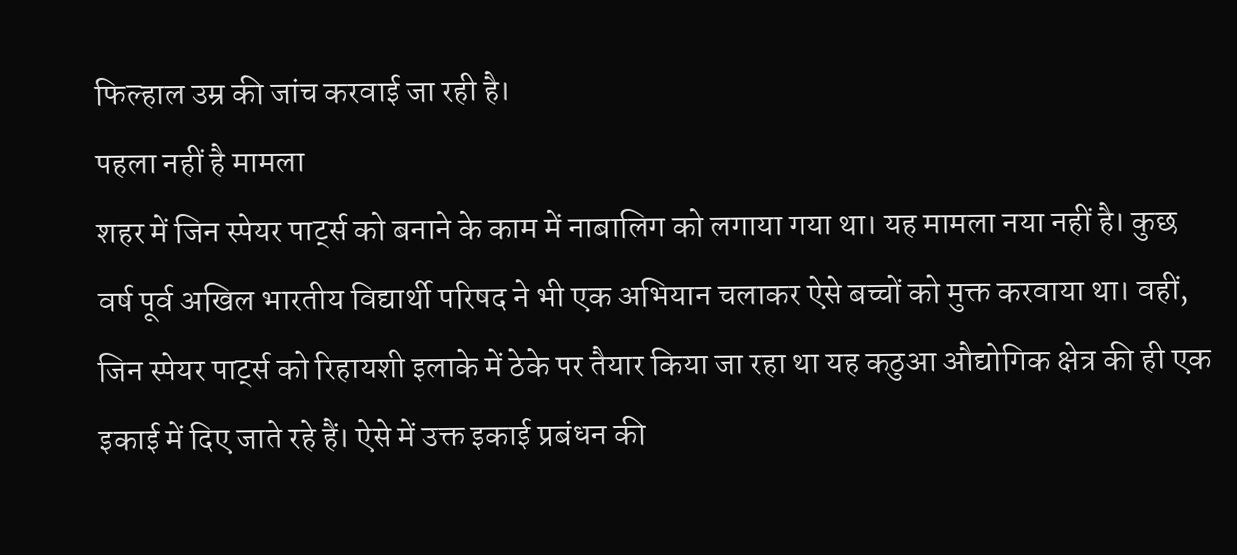फिल्हाल उम्र की जांच करवाई जा रही है।
पहला नहीं है मामला
शहर में जिन स्पेयर पार्ट्स को बनाने के काम में नाबालिग को लगाया गया था। यह मामला नया नहीं है। कुछ वर्ष पूर्व अखिल भारतीय विद्यार्थी परिषद ने भी एक अभियान चलाकर ऐसे बच्चों को मुक्त करवाया था। वहीं, जिन स्पेयर पार्ट्स को रिहायशी इलाके में ठेके पर तैयार किया जा रहा था यह कठुआ औद्योगिक क्षेत्र की ही एक इकाई में दिए जाते रहे हैं। ऐसे में उक्त इकाई प्रबंधन की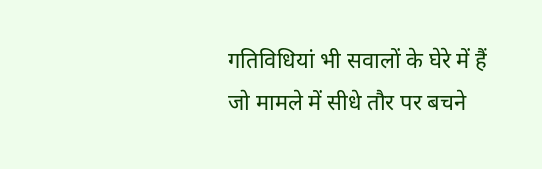गतिविधियां भी सवालों के घेरे में हैं जो मामले में सीधे तौर पर बचने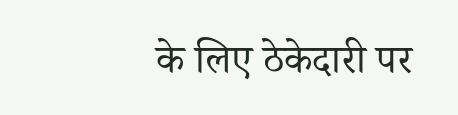के लिए ठेकेदारी पर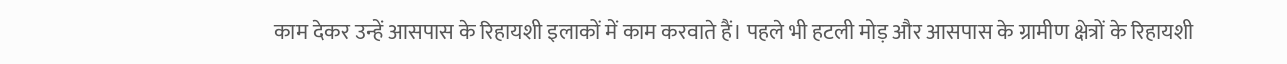काम देकर उन्हें आसपास के रिहायशी इलाकों में काम करवाते हैं। पहले भी हटली मोड़ और आसपास के ग्रामीण क्षेत्रों के रिहायशी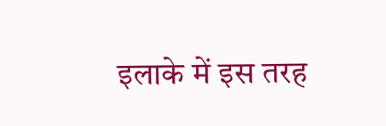इलाके में इस तरह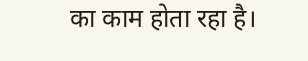का काम होता रहा है।